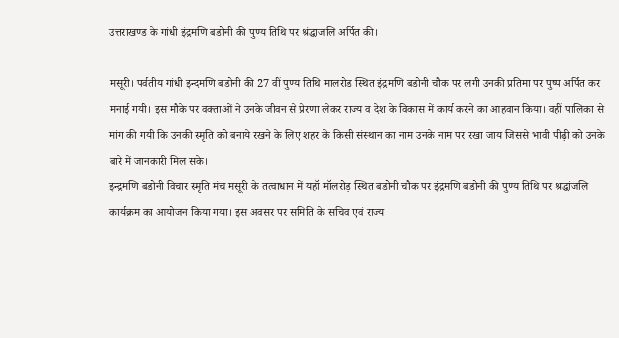उत्तराखण्ड के गांधी इंद्रमणि बडोनी की पुण्य तिथि पर श्रंद्धाजलि अर्पित की।

मसूरी। पर्वतीय गांधी इन्दमणि बडोनी की 27 वीं पुण्य तिथि मालरोड स्थित इंद्रमणि बडोनी चौक पर लगी उनकी प्रतिमा पर पुष्प अर्पित कर मनाई गयी। इस मौके पर वक्ताओं ने उनके जीवन से प्रेरणा लेकर राज्य व देश के विकास में कार्य करने का आहवान किया। वहीं पालिका से मांग की गयी कि उनकी स्मृति को बनाये रखने के लिए शहर के किसी संस्थान का नाम उनके नाम पर रखा जाय जिससे भावी पीढ़ी को उनके बारे में जानकारी मिल सके।
इन्द्रमणि बडोनी विचार स्मृति मंच मसूरी के तत्वाधान में यहॉ मॉलरोड़ स्थित बडोनी चौक पर इंद्रमणि बडोनी की पुण्य तिथि पर श्रद्धांजलि कार्यक्रम का आयोजन किया गया। इस अवसर पर समिति के सचिव एवं राज्य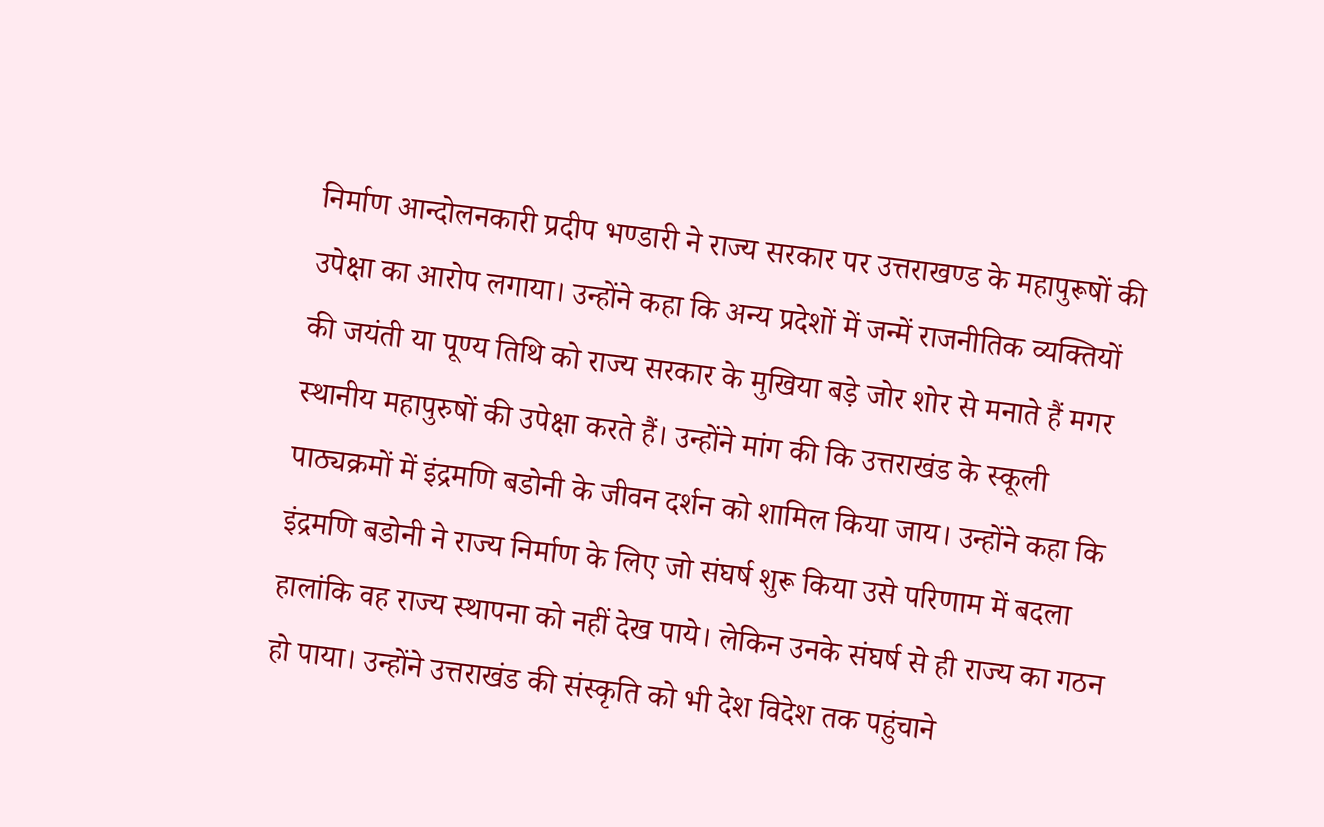निर्माण आन्दोलनकारी प्रदीप भण्डारी ने राज्य सरकार पर उत्तराखण्ड के महापुरूषों की उपेक्षा का आरोप लगाया। उन्होंने कहा कि अन्य प्रदेशों में जन्में राजनीतिक व्यक्तियों की जयंती या पूण्य तिथि को राज्य सरकार के मुखिया बड़े जोर शोर से मनाते हैं मगर स्थानीय महापुरुषों की उपेक्षा करते हैं। उन्होंने मांग की कि उत्तराखंड के स्कूली पाठ्यक्रमों में इंद्रमणि बडोनी के जीवन दर्शन को शामिल किया जाय। उन्होंने कहा कि इंद्रमणि बडोनी ने राज्य निर्माण के लिए जो संघर्ष शुरू किया उसे परिणाम में बदला हालांकि वह राज्य स्थापना को नहीं देख पाये। लेकिन उनके संघर्ष से ही राज्य का गठन हो पाया। उन्होंने उत्तराखंड की संस्कृति को भी देश विदेश तक पहुंचाने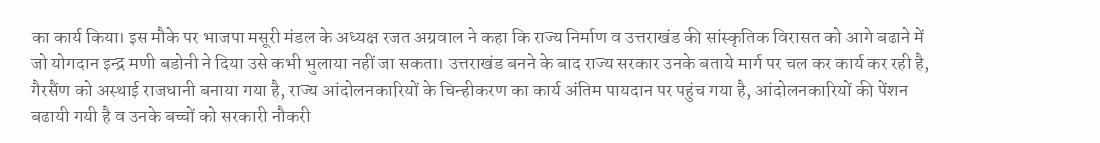का कार्य किया। इस मौके पर भाजपा मसूरी मंडल के अध्यक्ष रजत अग्रवाल ने कहा कि राज्य निर्माण व उत्तराखंड की सांस्कृतिक विरासत को आगे बढाने में जो योगदान इन्द्र मणी बडोनी ने दिया उसे कभी भुलाया नहीं जा सकता। उत्तराखंड बनने के बाद राज्य सरकार उनके बताये मार्ग पर चल कर कार्य कर रही है, गैरसैंण को अस्थाई राजधानी बनाया गया है, राज्य आंदोलनकारियों के चिन्हीकरण का कार्य अंतिम पायदान पर पहुंच गया है, आंदोलनकारियों की पेंशन बढायी गयी है व उनके बच्चों को सरकारी नौकरी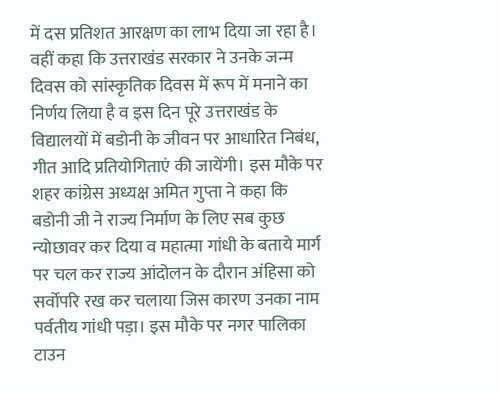में दस प्रतिशत आरक्षण का लाभ दिया जा रहा है। वहीं कहा कि उत्तराखंड सरकार ने उनके जन्म दिवस को सांस्कृतिक दिवस में रूप में मनाने का निर्णय लिया है व इस दिन पूरे उत्तराखंड के विद्यालयों में बडोनी के जीवन पर आधारित निबंध, गीत आदि प्रतियोगिताएं की जायेंगी। इस मौके पर शहर कांग्रेस अध्यक्ष अमित गुप्ता ने कहा कि बडोनी जी ने राज्य निर्माण के लिए सब कुछ न्योछावर कर दिया व महात्मा गांधी के बताये मार्ग पर चल कर राज्य आंदोलन के दौरान अंहिसा को सर्वोपरि रख कर चलाया जिस कारण उनका नाम पर्वतीय गांधी पड़ा। इस मौके पर नगर पालिका टाउन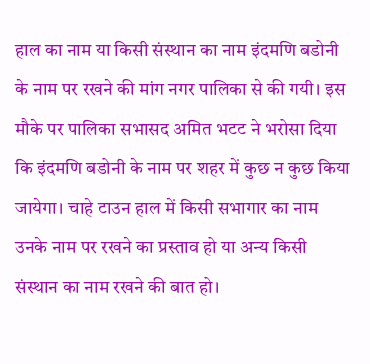हाल का नाम या किसी संस्थान का नाम इंदमणि बडोनी के नाम पर रखने की मांग नगर पालिका से की गयी। इस मौके पर पालिका सभासद अमित भटट ने भरोसा दिया कि इंदमणि बडोनी के नाम पर शहर में कुछ न कुछ किया जायेगा। चाहे टाउन हाल में किसी सभागार का नाम उनके नाम पर रखने का प्रस्ताव हो या अन्य किसी संस्थान का नाम रखने की बात हो।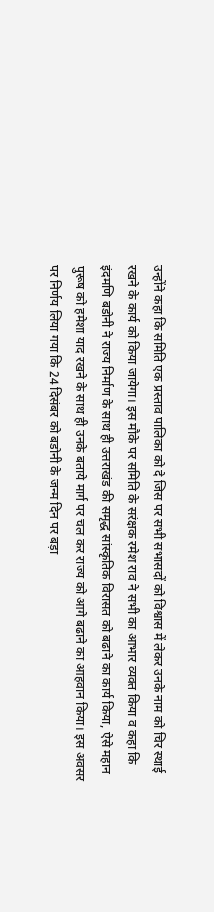उन्होंने कहा कि समिति एक प्रस्ताव पालिका को दे जिस पर सभी सभासदों को विश्वास में लेकर उनके नाम को चिर स्थाई रखने के कार्य को किया जायेगा। इस मौके पर समिति के सरंक्षक रमेश राव ने सभी का आभार व्यक्त किया व कहा कि इंदमणि बडोनी ने राज्य निर्माण के साथ ही उत्तराखंड की समृद्ध सांस्कृतिक विरासत को बढाने का कार्य किया, ऐसे महान पुरूष को हमेशा याद रखने के साथ ही उनके बताये मार्ग पर चल कर राज्य को आगे बढाने का आहवान किया। इस अवसर पर निर्णय लिया गया कि 24 दिसंबर को बडोनी के जन्म दिन पर बड़ा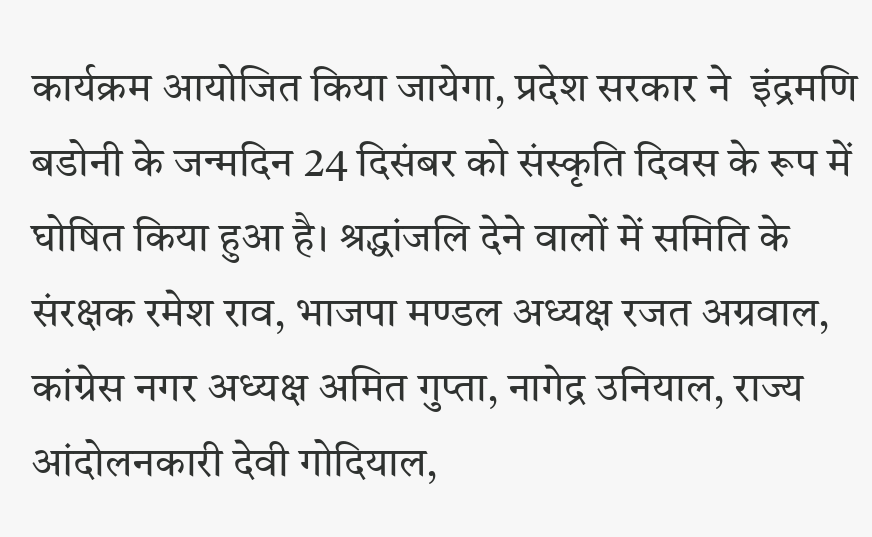कार्यक्रम आयोजित किया जायेगा, प्रदेश सरकार ने  इंद्रमणि बडोनी के जन्मदिन 24 दिसंबर को संस्कृति दिवस के रूप में घोषित किया हुआ है। श्रद्धांजलि देने वालों में समिति के संरक्षक रमेश राव, भाजपा मण्डल अध्यक्ष रजत अग्रवाल, कांग्रेस नगर अध्यक्ष अमित गुप्ता, नागेद्र उनियाल, राज्य आंदोलनकारी देवी गोदियाल,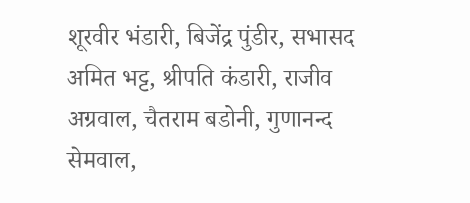शूरवीर भंडारी, बिजेंद्र पुंडीर, सभासद अमित भट्ट, श्रीपति कंडारी, राजीव अग्रवाल, चैतराम बडोनी, गुणानन्द सेमवाल,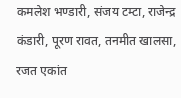कमलेश भण्डारी, संजय टम्टा, राजेन्द्र कंडारी, पूरण रावत, तनमीत खालसा, रजत एकांत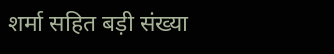शर्मा सहित बड़ी संख्या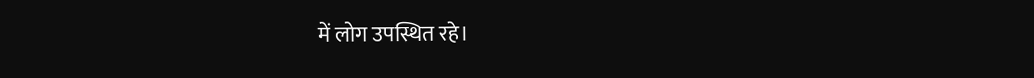में लोग उपस्थित रहे।